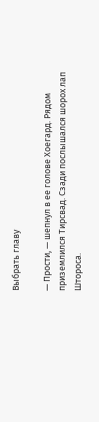Выбрать главу

— Прости, — шепнул в ее голове Хоегард. Рядом приземлился Тирсвад. Сзади послышался шорох лап Штороса.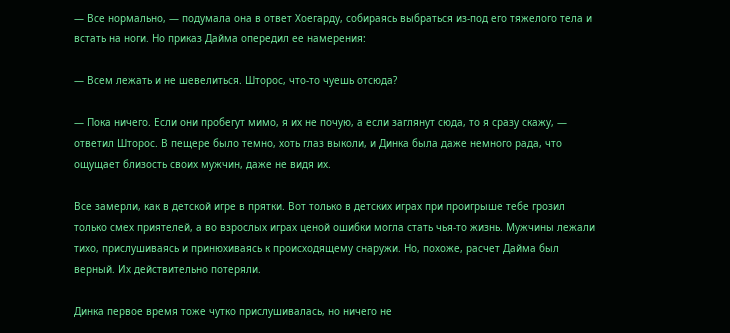— Все нормально, — подумала она в ответ Хоегарду, собираясь выбраться из-под его тяжелого тела и встать на ноги. Но приказ Дайма опередил ее намерения:

— Всем лежать и не шевелиться. Шторос, что-то чуешь отсюда?

— Пока ничего. Если они пробегут мимо, я их не почую, а если заглянут сюда, то я сразу скажу, — ответил Шторос. В пещере было темно, хоть глаз выколи, и Динка была даже немного рада, что ощущает близость своих мужчин, даже не видя их.

Все замерли, как в детской игре в прятки. Вот только в детских играх при проигрыше тебе грозил только смех приятелей, а во взрослых играх ценой ошибки могла стать чья-то жизнь. Мужчины лежали тихо, прислушиваясь и принюхиваясь к происходящему снаружи. Но, похоже, расчет Дайма был верный. Их действительно потеряли.

Динка первое время тоже чутко прислушивалась, но ничего не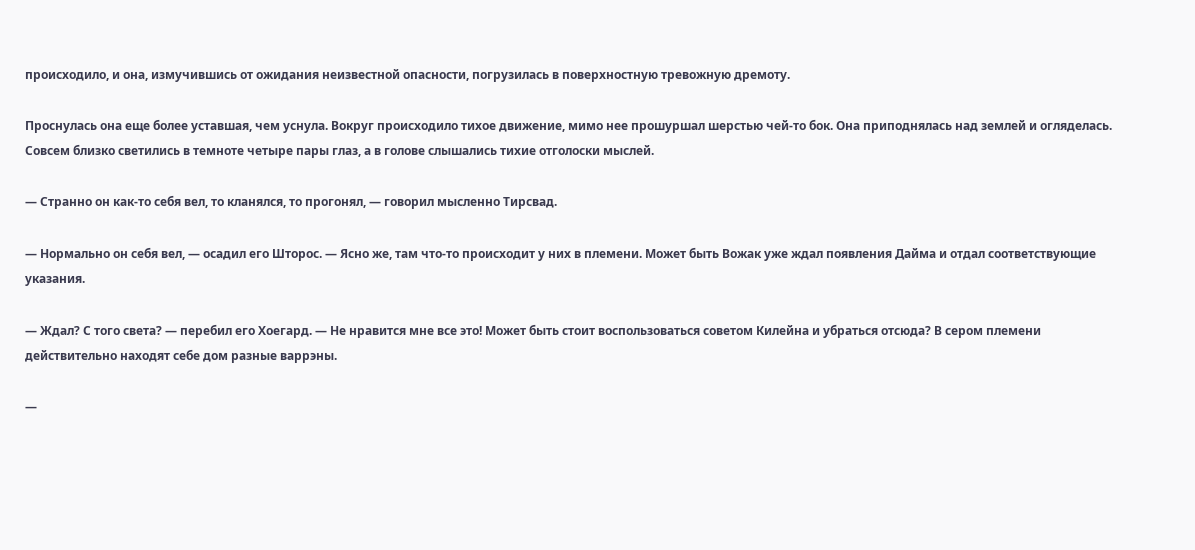происходило, и она, измучившись от ожидания неизвестной опасности, погрузилась в поверхностную тревожную дремоту.

Проснулась она еще более уставшая, чем уснула. Вокруг происходило тихое движение, мимо нее прошуршал шерстью чей-то бок. Она приподнялась над землей и огляделась. Совсем близко светились в темноте четыре пары глаз, а в голове слышались тихие отголоски мыслей.

— Странно он как-то себя вел, то кланялся, то прогонял, — говорил мысленно Тирсвад.

— Нормально он себя вел, — осадил его Шторос. — Ясно же, там что-то происходит у них в племени. Может быть Вожак уже ждал появления Дайма и отдал соответствующие указания.

— Ждал? С того света? — перебил его Хоегард. — Не нравится мне все это! Может быть стоит воспользоваться советом Килейна и убраться отсюда? В сером племени действительно находят себе дом разные варрэны.

—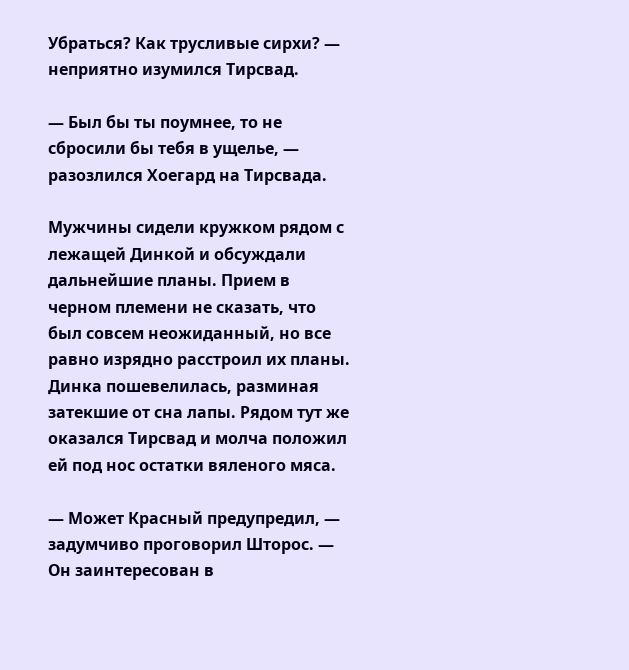Убраться? Как трусливые сирхи? — неприятно изумился Тирсвад.

— Был бы ты поумнее, то не сбросили бы тебя в ущелье, — разозлился Хоегард на Тирсвада.

Мужчины сидели кружком рядом с лежащей Динкой и обсуждали дальнейшие планы. Прием в черном племени не сказать, что был совсем неожиданный, но все равно изрядно расстроил их планы. Динка пошевелилась, разминая затекшие от сна лапы. Рядом тут же оказался Тирсвад и молча положил ей под нос остатки вяленого мяса.

— Может Красный предупредил, — задумчиво проговорил Шторос. — Он заинтересован в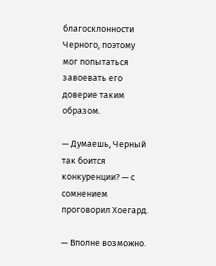благосклонности Черного, поэтому мог попытаться завоевать его доверие таким образом.

— Думаешь, Черный так боится конкуренции? — с сомнением проговорил Хоегард.

— Вполне возможно.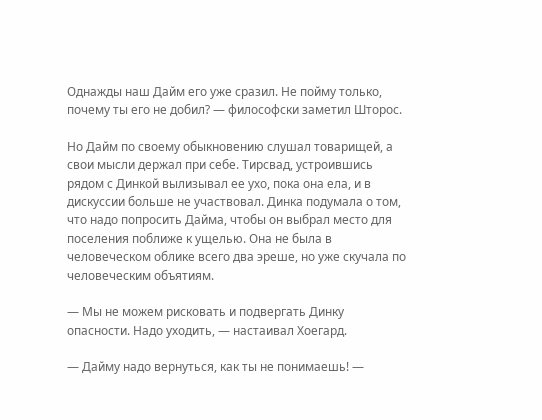Однажды наш Дайм его уже сразил. Не пойму только, почему ты его не добил? — философски заметил Шторос.

Но Дайм по своему обыкновению слушал товарищей, а свои мысли держал при себе. Тирсвад, устроившись рядом с Динкой вылизывал ее ухо, пока она ела, и в дискуссии больше не участвовал. Динка подумала о том, что надо попросить Дайма, чтобы он выбрал место для поселения поближе к ущелью. Она не была в человеческом облике всего два эреше, но уже скучала по человеческим объятиям.

— Мы не можем рисковать и подвергать Динку опасности. Надо уходить, — настаивал Хоегард.

— Дайму надо вернуться, как ты не понимаешь! —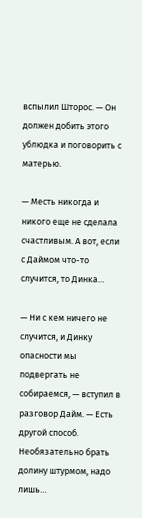вспылил Шторос. — Он должен добить этого ублюдка и поговорить с матерью.

— Месть никогда и никого еще не сделала счастливым. А вот, если с Даймом что-то случится, то Динка…

— Ни с кем ничего не случится, и Динку опасности мы подвергать не собираемся, — вступил в разговор Дайм. — Есть другой способ. Необязательно брать долину штурмом, надо лишь…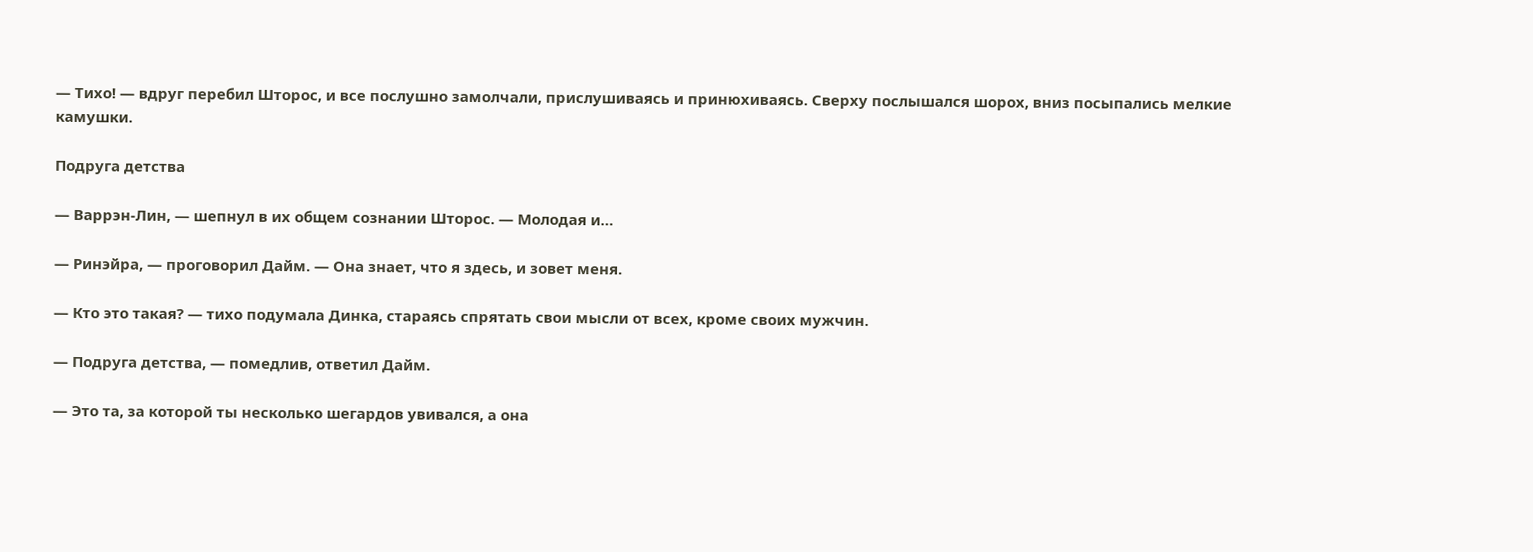— Тихо! — вдруг перебил Шторос, и все послушно замолчали, прислушиваясь и принюхиваясь. Сверху послышался шорох, вниз посыпались мелкие камушки.

Подруга детства

— Варрэн-Лин, — шепнул в их общем сознании Шторос. — Молодая и…

— Ринэйра, — проговорил Дайм. — Она знает, что я здесь, и зовет меня.

— Кто это такая? — тихо подумала Динка, стараясь спрятать свои мысли от всех, кроме своих мужчин.

— Подруга детства, — помедлив, ответил Дайм.

— Это та, за которой ты несколько шегардов увивался, а она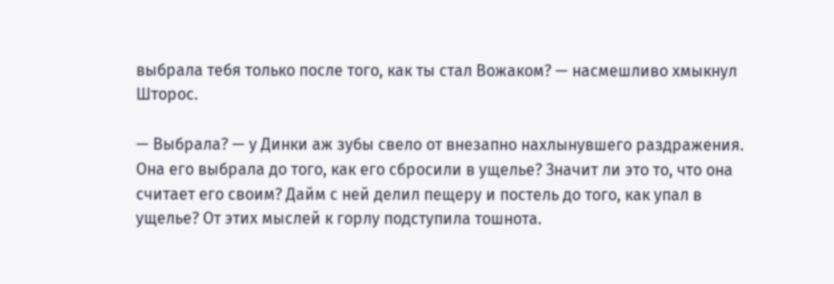выбрала тебя только после того, как ты стал Вожаком? — насмешливо хмыкнул Шторос.

— Выбрала? — у Динки аж зубы свело от внезапно нахлынувшего раздражения. Она его выбрала до того, как его сбросили в ущелье? Значит ли это то, что она считает его своим? Дайм с ней делил пещеру и постель до того, как упал в ущелье? От этих мыслей к горлу подступила тошнота.